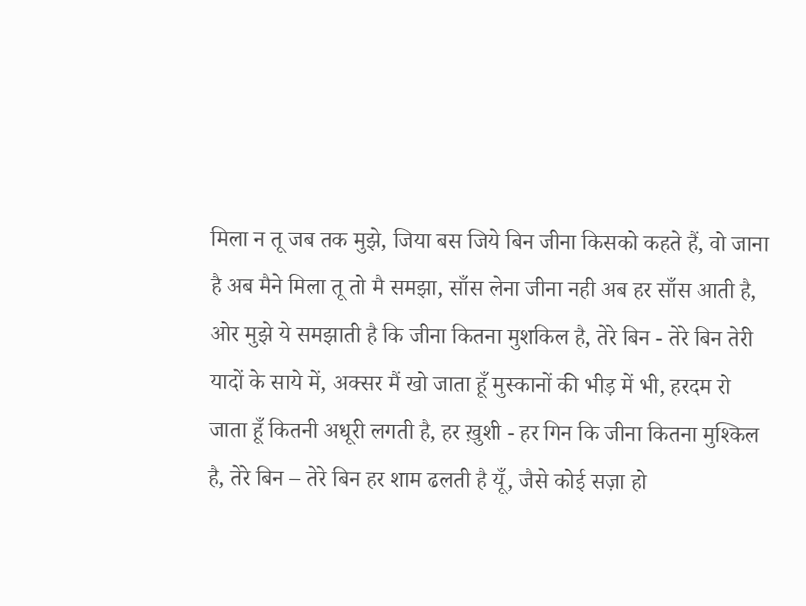मिला न तू जब तक मुझे, जिया बस जिये बिन जीना किसको कहते हैं, वो जाना है अब मैने मिला तू तो मै समझा, साँस लेना जीना नही अब हर साँस आती है, ओर मुझे ये समझाती है कि जीना कितना मुशकिल है, तेरे बिन - तेरे बिन तेरी यादों के साये में, अक्सर मैं खो जाता हूँ मुस्कानों की भीड़ में भी, हरदम रो जाता हूँ कितनी अधूरी लगती है, हर ख़ुशी - हर गिन कि जीना कितना मुश्किल है, तेरे बिन – तेरे बिन हर शाम ढलती है यूँ, जैसे कोई सज़ा हो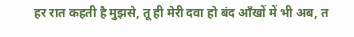हर रात कहती है मुझसे, तू ही मेरी दवा हो बंद आँखों में भी अब, त